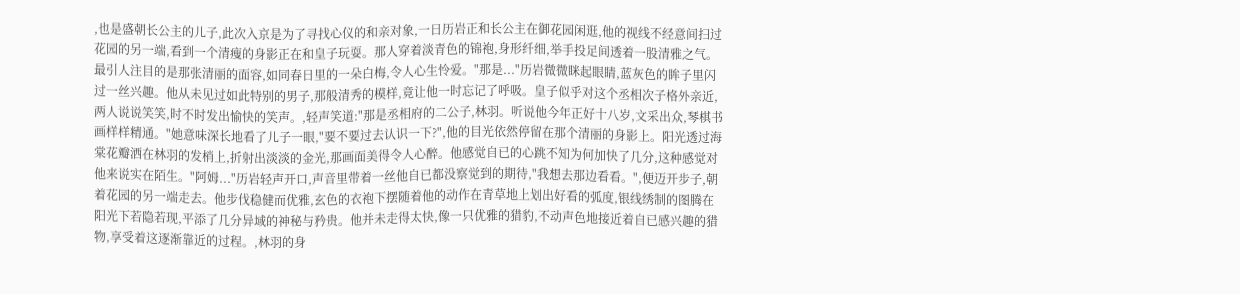,也是盛朝长公主的儿子,此次入京是为了寻找心仪的和亲对象,一日历岩正和长公主在御花园闲逛,他的视线不经意间扫过花园的另一端,看到一个清瘦的身影正在和皇子玩耍。那人穿着淡青色的锦袍,身形纤细,举手投足间透着一股清雅之气。最引人注目的是那张清丽的面容,如同春日里的一朵白梅,令人心生怜爱。"那是..."历岩微微眯起眼睛,蓝灰色的眸子里闪过一丝兴趣。他从未见过如此特别的男子,那般清秀的模样,竟让他一时忘记了呼吸。皇子似乎对这个丞相次子格外亲近,两人说说笑笑,时不时发出愉快的笑声。,轻声笑道:"那是丞相府的二公子,林羽。听说他今年正好十八岁,文采出众,琴棋书画样样精通。"她意味深长地看了儿子一眼,"要不要过去认识一下?",他的目光依然停留在那个清丽的身影上。阳光透过海棠花瓣洒在林羽的发梢上,折射出淡淡的金光,那画面美得令人心醉。他感觉自已的心跳不知为何加快了几分,这种感觉对他来说实在陌生。"阿姆..."历岩轻声开口,声音里带着一丝他自已都没察觉到的期待,"我想去那边看看。",便迈开步子,朝着花园的另一端走去。他步伐稳健而优雅,玄色的衣袍下摆随着他的动作在青草地上划出好看的弧度,银线绣制的图腾在阳光下若隐若现,平添了几分异域的神秘与矜贵。他并未走得太快,像一只优雅的猎豹,不动声色地接近着自已感兴趣的猎物,享受着这逐渐靠近的过程。,林羽的身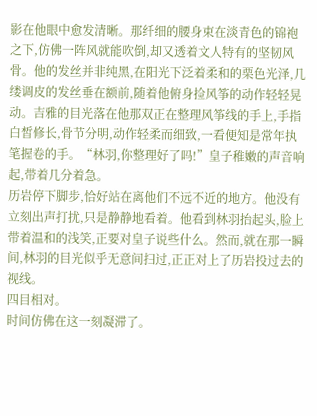影在他眼中愈发清晰。那纤细的腰身束在淡青色的锦袍之下,仿佛一阵风就能吹倒,却又透着文人特有的坚韧风骨。他的发丝并非纯黑,在阳光下泛着柔和的栗色光泽,几缕调皮的发丝垂在额前,随着他俯身捡风筝的动作轻轻晃动。吉雅的目光落在他那双正在整理风筝线的手上,手指白皙修长,骨节分明,动作轻柔而细致,一看便知是常年执笔握卷的手。“林羽,你整理好了吗!”皇子稚嫩的声音响起,带着几分着急。
历岩停下脚步,恰好站在离他们不远不近的地方。他没有立刻出声打扰,只是静静地看着。他看到林羽抬起头,脸上带着温和的浅笑,正要对皇子说些什么。然而,就在那一瞬间,林羽的目光似乎无意间扫过,正正对上了历岩投过去的视线。
四目相对。
时间仿佛在这一刻凝滞了。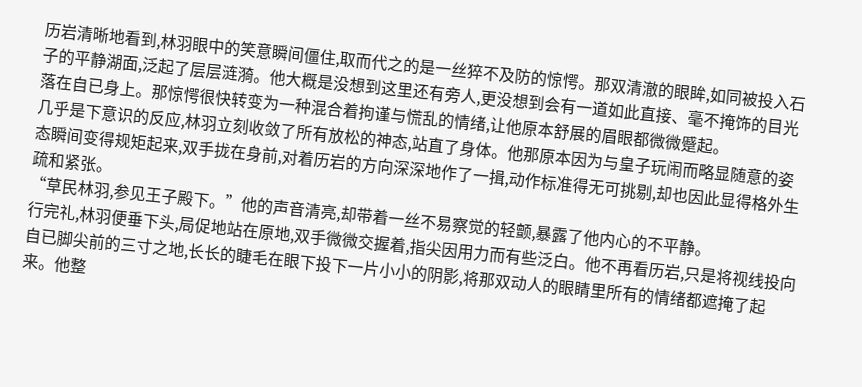历岩清晰地看到,林羽眼中的笑意瞬间僵住,取而代之的是一丝猝不及防的惊愕。那双清澈的眼眸,如同被投入石子的平静湖面,泛起了层层涟漪。他大概是没想到这里还有旁人,更没想到会有一道如此直接、毫不掩饰的目光落在自已身上。那惊愕很快转变为一种混合着拘谨与慌乱的情绪,让他原本舒展的眉眼都微微蹙起。
几乎是下意识的反应,林羽立刻收敛了所有放松的神态,站直了身体。他那原本因为与皇子玩闹而略显随意的姿态瞬间变得规矩起来,双手拢在身前,对着历岩的方向深深地作了一揖,动作标准得无可挑剔,却也因此显得格外生疏和紧张。
“草民林羽,参见王子殿下。”他的声音清亮,却带着一丝不易察觉的轻颤,暴露了他内心的不平静。
行完礼,林羽便垂下头,局促地站在原地,双手微微交握着,指尖因用力而有些泛白。他不再看历岩,只是将视线投向自已脚尖前的三寸之地,长长的睫毛在眼下投下一片小小的阴影,将那双动人的眼睛里所有的情绪都遮掩了起来。他整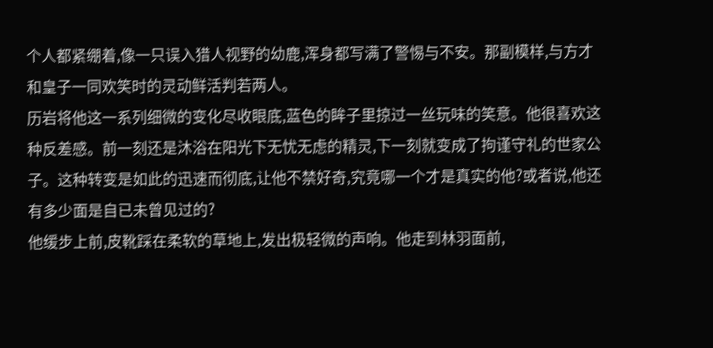个人都紧绷着,像一只误入猎人视野的幼鹿,浑身都写满了警惕与不安。那副模样,与方才和皇子一同欢笑时的灵动鲜活判若两人。
历岩将他这一系列细微的变化尽收眼底,蓝色的眸子里掠过一丝玩味的笑意。他很喜欢这种反差感。前一刻还是沐浴在阳光下无忧无虑的精灵,下一刻就变成了拘谨守礼的世家公子。这种转变是如此的迅速而彻底,让他不禁好奇,究竟哪一个才是真实的他?或者说,他还有多少面是自已未曾见过的?
他缓步上前,皮靴踩在柔软的草地上,发出极轻微的声响。他走到林羽面前,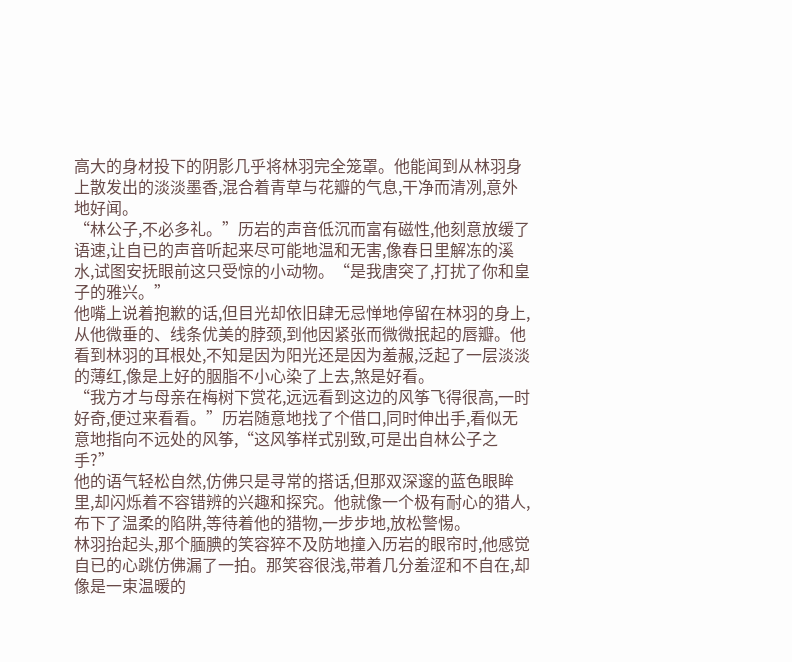高大的身材投下的阴影几乎将林羽完全笼罩。他能闻到从林羽身上散发出的淡淡墨香,混合着青草与花瓣的气息,干净而清冽,意外地好闻。
“林公子,不必多礼。”历岩的声音低沉而富有磁性,他刻意放缓了语速,让自已的声音听起来尽可能地温和无害,像春日里解冻的溪水,试图安抚眼前这只受惊的小动物。“是我唐突了,打扰了你和皇子的雅兴。”
他嘴上说着抱歉的话,但目光却依旧肆无忌惮地停留在林羽的身上,从他微垂的、线条优美的脖颈,到他因紧张而微微抿起的唇瓣。他看到林羽的耳根处,不知是因为阳光还是因为羞赧,泛起了一层淡淡的薄红,像是上好的胭脂不小心染了上去,煞是好看。
“我方才与母亲在梅树下赏花,远远看到这边的风筝飞得很高,一时好奇,便过来看看。”历岩随意地找了个借口,同时伸出手,看似无意地指向不远处的风筝,“这风筝样式别致,可是出自林公子之手?”
他的语气轻松自然,仿佛只是寻常的搭话,但那双深邃的蓝色眼眸里,却闪烁着不容错辨的兴趣和探究。他就像一个极有耐心的猎人,布下了温柔的陷阱,等待着他的猎物,一步步地,放松警惕。
林羽抬起头,那个腼腆的笑容猝不及防地撞入历岩的眼帘时,他感觉自已的心跳仿佛漏了一拍。那笑容很浅,带着几分羞涩和不自在,却像是一束温暖的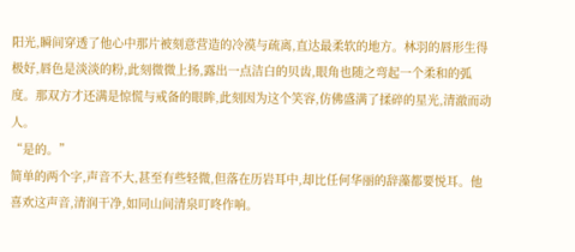阳光,瞬间穿透了他心中那片被刻意营造的冷漠与疏离,直达最柔软的地方。林羽的唇形生得极好,唇色是淡淡的粉,此刻微微上扬,露出一点洁白的贝齿,眼角也随之弯起一个柔和的弧度。那双方才还满是惊慌与戒备的眼眸,此刻因为这个笑容,仿佛盛满了揉碎的星光,清澈而动人。
“是的。”
简单的两个字,声音不大,甚至有些轻微,但落在历岩耳中,却比任何华丽的辞藻都要悦耳。他喜欢这声音,清润干净,如同山间清泉叮咚作响。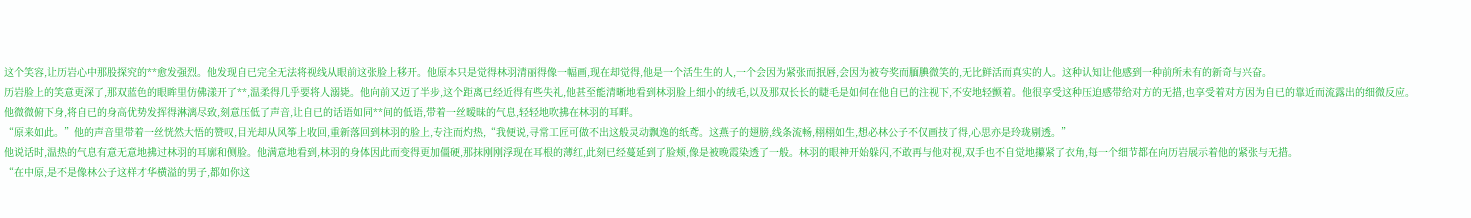这个笑容,让历岩心中那股探究的**愈发强烈。他发现自已完全无法将视线从眼前这张脸上移开。他原本只是觉得林羽清丽得像一幅画,现在却觉得,他是一个活生生的人,一个会因为紧张而抿唇,会因为被夸奖而腼腆微笑的,无比鲜活而真实的人。这种认知让他感到一种前所未有的新奇与兴奋。
历岩脸上的笑意更深了,那双蓝色的眼眸里仿佛漾开了**,温柔得几乎要将人溺毙。他向前又迈了半步,这个距离已经近得有些失礼,他甚至能清晰地看到林羽脸上细小的绒毛,以及那双长长的睫毛是如何在他自已的注视下,不安地轻颤着。他很享受这种压迫感带给对方的无措,也享受着对方因为自已的靠近而流露出的细微反应。
他微微俯下身,将自已的身高优势发挥得淋漓尽致,刻意压低了声音,让自已的话语如同**间的低语,带着一丝暧昧的气息,轻轻地吹拂在林羽的耳畔。
“原来如此。”他的声音里带着一丝恍然大悟的赞叹,目光却从风筝上收回,重新落回到林羽的脸上,专注而灼热,“我便说,寻常工匠可做不出这般灵动飘逸的纸鸢。这燕子的翅膀,线条流畅,栩栩如生,想必林公子不仅画技了得,心思亦是玲珑剔透。”
他说话时,温热的气息有意无意地拂过林羽的耳廓和侧脸。他满意地看到,林羽的身体因此而变得更加僵硬,那抹刚刚浮现在耳根的薄红,此刻已经蔓延到了脸颊,像是被晚霞染透了一般。林羽的眼神开始躲闪,不敢再与他对视,双手也不自觉地攥紧了衣角,每一个细节都在向历岩展示着他的紧张与无措。
“在中原,是不是像林公子这样才华横溢的男子,都如你这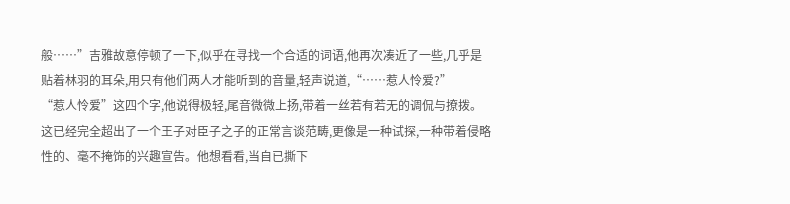般……”吉雅故意停顿了一下,似乎在寻找一个合适的词语,他再次凑近了一些,几乎是贴着林羽的耳朵,用只有他们两人才能听到的音量,轻声说道,“……惹人怜爱?”
“惹人怜爱”这四个字,他说得极轻,尾音微微上扬,带着一丝若有若无的调侃与撩拨。这已经完全超出了一个王子对臣子之子的正常言谈范畴,更像是一种试探,一种带着侵略性的、毫不掩饰的兴趣宣告。他想看看,当自已撕下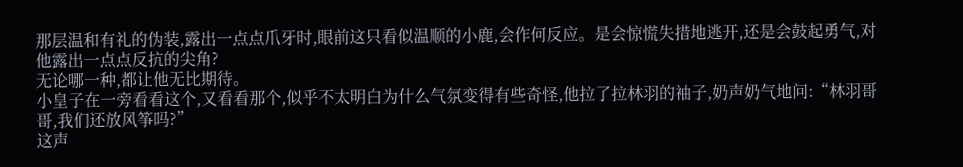那层温和有礼的伪装,露出一点点爪牙时,眼前这只看似温顺的小鹿,会作何反应。是会惊慌失措地逃开,还是会鼓起勇气,对他露出一点点反抗的尖角?
无论哪一种,都让他无比期待。
小皇子在一旁看看这个,又看看那个,似乎不太明白为什么气氛变得有些奇怪,他拉了拉林羽的袖子,奶声奶气地问:“林羽哥哥,我们还放风筝吗?”
这声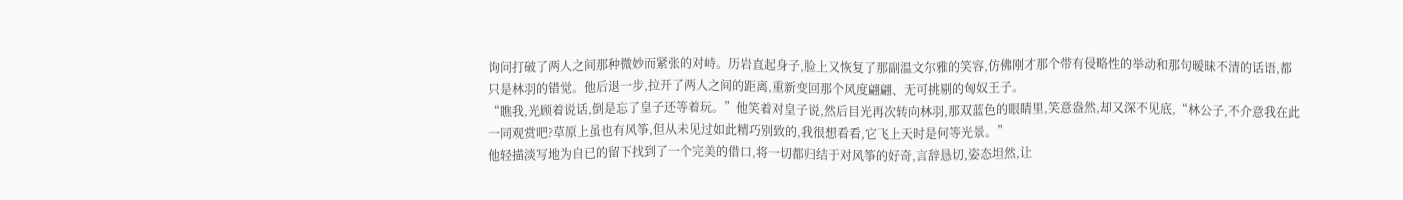询问打破了两人之间那种微妙而紧张的对峙。历岩直起身子,脸上又恢复了那副温文尔雅的笑容,仿佛刚才那个带有侵略性的举动和那句暧昧不清的话语,都只是林羽的错觉。他后退一步,拉开了两人之间的距离,重新变回那个风度翩翩、无可挑剔的匈奴王子。
“瞧我,光顾着说话,倒是忘了皇子还等着玩。”他笑着对皇子说,然后目光再次转向林羽,那双蓝色的眼睛里,笑意盎然,却又深不见底,“林公子,不介意我在此一同观赏吧?草原上虽也有风筝,但从未见过如此精巧别致的,我很想看看,它飞上天时是何等光景。”
他轻描淡写地为自已的留下找到了一个完美的借口,将一切都归结于对风筝的好奇,言辞恳切,姿态坦然,让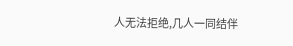人无法拒绝,几人一同结伴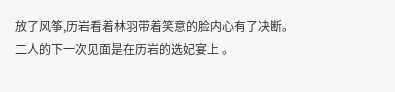放了风筝,历岩看着林羽带着笑意的脸内心有了决断。
二人的下一次见面是在历岩的选妃宴上 。